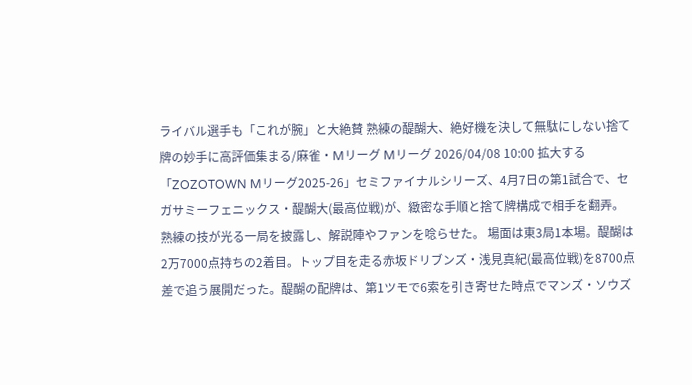ライバル選手も「これが腕」と大絶賛 熟練の醍醐大、絶好機を決して無駄にしない捨て牌の妙手に高評価集まる/麻雀・Mリーグ Mリーグ 2026/04/08 10:00 拡大する 「ZOZOTOWN Mリーグ2025-26」セミファイナルシリーズ、4月7日の第1試合で、セガサミーフェニックス・醍醐大(最高位戦)が、緻密な手順と捨て牌構成で相手を翻弄。熟練の技が光る一局を披露し、解説陣やファンを唸らせた。 場面は東3局1本場。醍醐は2万7000点持ちの2着目。トップ目を走る赤坂ドリブンズ・浅見真紀(最高位戦)を8700点差で追う展開だった。醍醐の配牌は、第1ツモで6索を引き寄せた時点でマンズ・ソウズ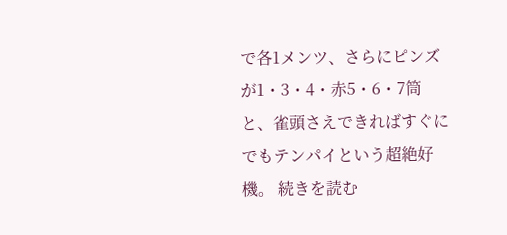で各1メンツ、さらにピンズが1・3・4・赤5・6・7筒と、雀頭さえできればすぐにでもテンパイという超絶好機。 続きを読む